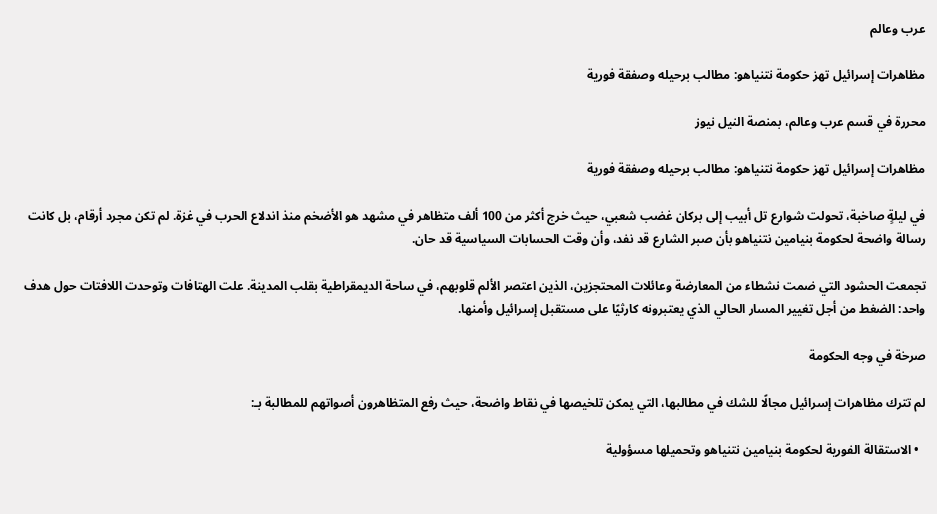عرب وعالم

مظاهرات إسرائيل تهز حكومة نتنياهو: مطالب برحيله وصفقة فورية

محررة في قسم عرب وعالم، بمنصة النيل نيوز

مظاهرات إسرائيل تهز حكومة نتنياهو: مطالب برحيله وصفقة فورية

في ليلةٍ صاخبة، تحولت شوارع تل أبيب إلى بركان غضب شعبي، حيث خرج أكثر من 100 ألف متظاهر في مشهد هو الأضخم منذ اندلاع الحرب في غزة. لم تكن مجرد أرقام، بل كانت رسالة واضحة لحكومة بنيامين نتنياهو بأن صبر الشارع قد نفد، وأن وقت الحسابات السياسية قد حان.

تجمعت الحشود التي ضمت نشطاء من المعارضة وعائلات المحتجزين، الذين اعتصر الألم قلوبهم، في ساحة الديمقراطية بقلب المدينة. علت الهتافات وتوحدت اللافتات حول هدف واحد: الضغط من أجل تغيير المسار الحالي الذي يعتبرونه كارثيًا على مستقبل إسرائيل وأمنها.

صرخة في وجه الحكومة

لم تترك مظاهرات إسرائيل مجالًا للشك في مطالبها، التي يمكن تلخيصها في نقاط واضحة، حيث رفع المتظاهرون أصواتهم للمطالبة بـ:

  • الاستقالة الفورية لحكومة بنيامين نتنياهو وتحميلها مسؤولية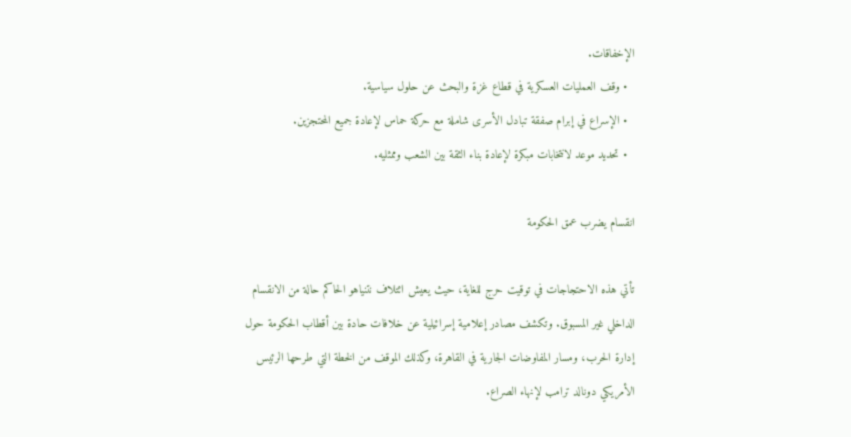الإخفاقات.
  • وقف العمليات العسكرية في قطاع غزة والبحث عن حلول سياسية.
  • الإسراع في إبرام صفقة تبادل الأسرى شاملة مع حركة حماس لإعادة جميع المحتجزين.
  • تحديد موعد لانتخابات مبكرة لإعادة بناء الثقة بين الشعب وممثليه.

انقسام يضرب عمق الحكومة

تأتي هذه الاحتجاجات في توقيت حرج للغاية، حيث يعيش ائتلاف نتنياهو الحاكم حالة من الانقسام الداخلي غير المسبوق. وتكشف مصادر إعلامية إسرائيلية عن خلافات حادة بين أقطاب الحكومة حول إدارة الحرب، ومسار المفاوضات الجارية في القاهرة، وكذلك الموقف من الخطة التي طرحها الرئيس الأمريكي دونالد ترامب لإنهاء الصراع.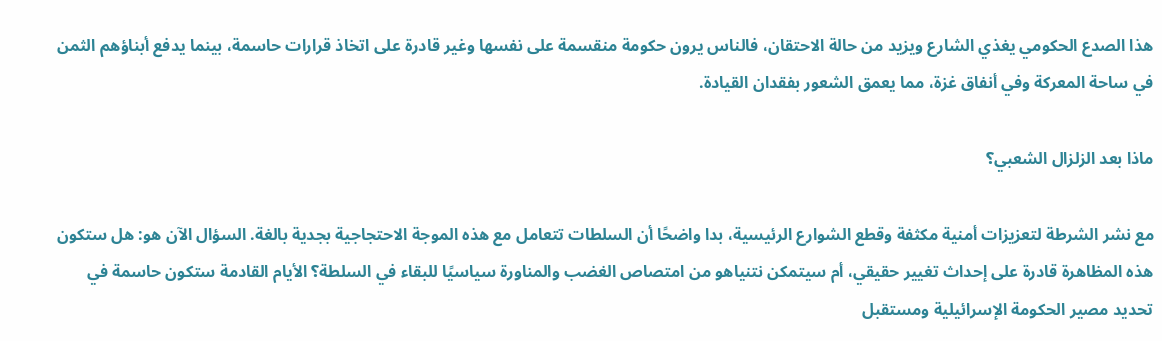هذا الصدع الحكومي يغذي الشارع ويزيد من حالة الاحتقان، فالناس يرون حكومة منقسمة على نفسها وغير قادرة على اتخاذ قرارات حاسمة، بينما يدفع أبناؤهم الثمن في ساحة المعركة وفي أنفاق غزة، مما يعمق الشعور بفقدان القيادة.

ماذا بعد الزلزال الشعبي؟

مع نشر الشرطة لتعزيزات أمنية مكثفة وقطع الشوارع الرئيسية، بدا واضحًا أن السلطات تتعامل مع هذه الموجة الاحتجاجية بجدية بالغة. السؤال الآن هو: هل ستكون هذه المظاهرة قادرة على إحداث تغيير حقيقي، أم سيتمكن نتنياهو من امتصاص الغضب والمناورة سياسيًا للبقاء في السلطة؟ الأيام القادمة ستكون حاسمة في تحديد مصير الحكومة الإسرائيلية ومستقبل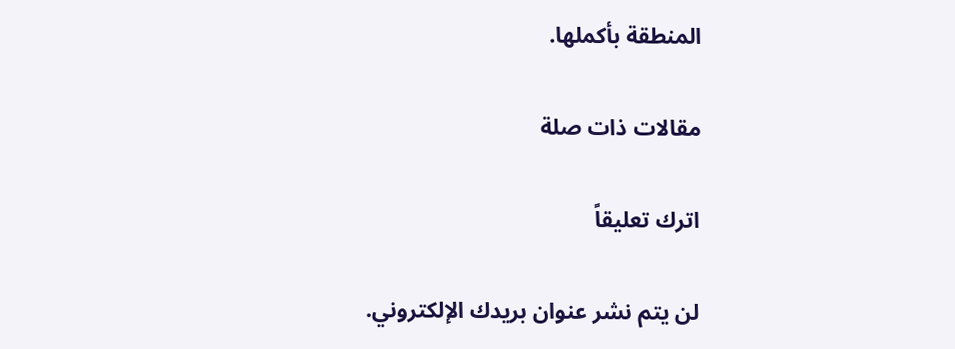المنطقة بأكملها.

مقالات ذات صلة

اترك تعليقاً

لن يتم نشر عنوان بريدك الإلكتروني.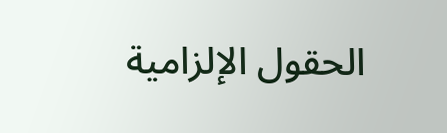الحقول الإلزامية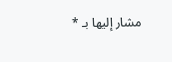مشار إليها بـ *